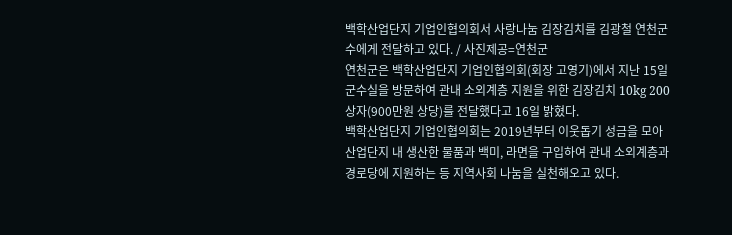백학산업단지 기업인협의회서 사랑나눔 김장김치를 김광철 연천군수에게 전달하고 있다. / 사진제공=연천군
연천군은 백학산업단지 기업인협의회(회장 고영기)에서 지난 15일 군수실을 방문하여 관내 소외계층 지원을 위한 김장김치 10kg 200상자(900만원 상당)를 전달했다고 16일 밝혔다.
백학산업단지 기업인협의회는 2019년부터 이웃돕기 성금을 모아 산업단지 내 생산한 물품과 백미, 라면을 구입하여 관내 소외계층과 경로당에 지원하는 등 지역사회 나눔을 실천해오고 있다.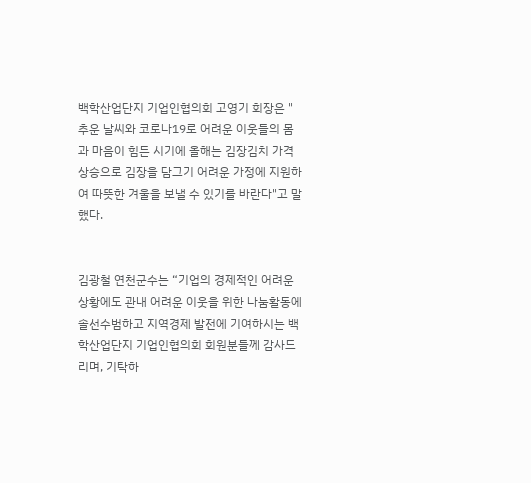백학산업단지 기업인협의회 고영기 회장은 "추운 날씨와 코로나19로 어려운 이웃들의 몸과 마음이 힘든 시기에 올해는 김장김치 가격상승으로 김장을 담그기 어려운 가정에 지원하여 따뜻한 겨울을 보낼 수 있기를 바란다"고 말했다.


김광철 연천군수는 “기업의 경제적인 어려운 상황에도 관내 어려운 이웃을 위한 나눔활동에 솔선수범하고 지역경제 발전에 기여하시는 백학산업단지 기업인협의회 회원분들께 감사드리며, 기탁하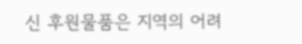신 후원물품은 지역의 어려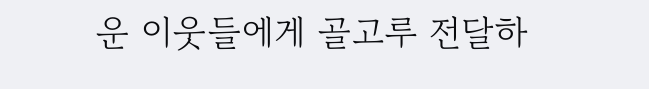운 이웃들에게 골고루 전달하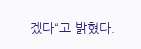겠다“고 밝혔다.